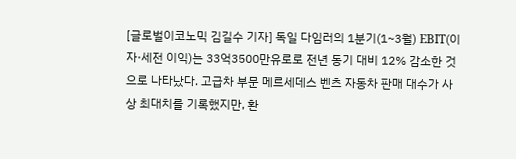[글로벌이코노믹 김길수 기자] 독일 다임러의 1분기(1~3월) EBIT(이자·세전 이익)는 33억3500만유로로 전년 동기 대비 12% 감소한 것으로 나타났다. 고급차 부문 메르세데스 벤츠 자동차 판매 대수가 사상 최대치를 기록했지만, 환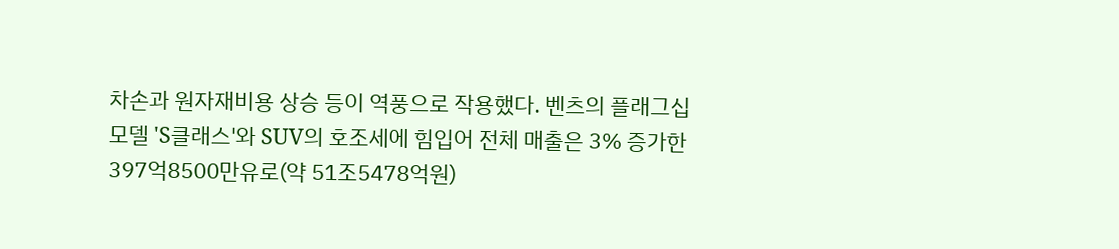차손과 원자재비용 상승 등이 역풍으로 작용했다. 벤츠의 플래그십 모델 'S클래스'와 SUV의 호조세에 힘입어 전체 매출은 3% 증가한 397억8500만유로(약 51조5478억원)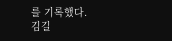를 기록했다.
김길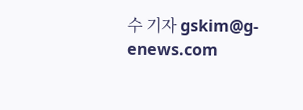수 기자 gskim@g-enews.com